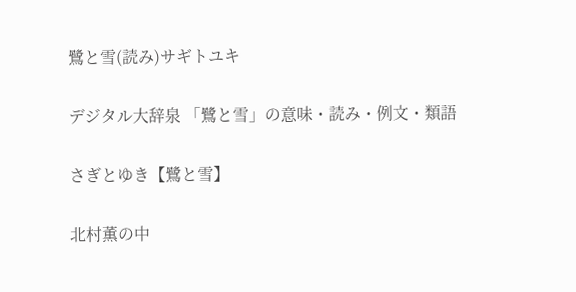鷺と雪(読み)サギトユキ

デジタル大辞泉 「鷺と雪」の意味・読み・例文・類語

さぎとゆき【鷺と雪】

北村薫の中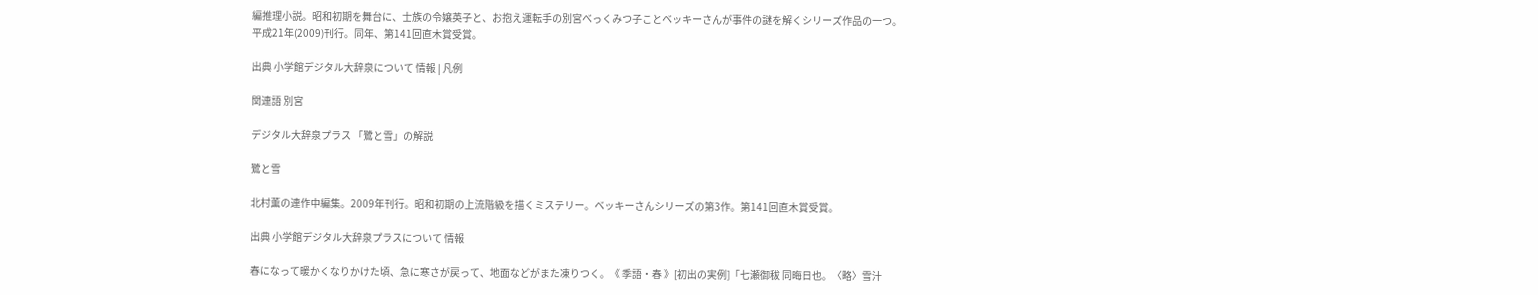編推理小説。昭和初期を舞台に、士族の令嬢英子と、お抱え運転手の別宮べっくみつ子ことベッキーさんが事件の謎を解くシリーズ作品の一つ。平成21年(2009)刊行。同年、第141回直木賞受賞。

出典 小学館デジタル大辞泉について 情報 | 凡例

関連語 別宮

デジタル大辞泉プラス 「鷺と雪」の解説

鷺と雪

北村薫の連作中編集。2009年刊行。昭和初期の上流階級を描くミステリー。ベッキーさんシリーズの第3作。第141回直木賞受賞。

出典 小学館デジタル大辞泉プラスについて 情報

春になって暖かくなりかけた頃、急に寒さが戻って、地面などがまた凍りつく。《 季語・春 》[初出の実例]「七瀬御秡 同晦日也。〈略〉雪汁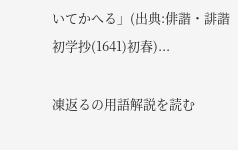いてかへる」(出典:俳諧・誹諧初学抄(1641)初春)...

凍返るの用語解説を読む